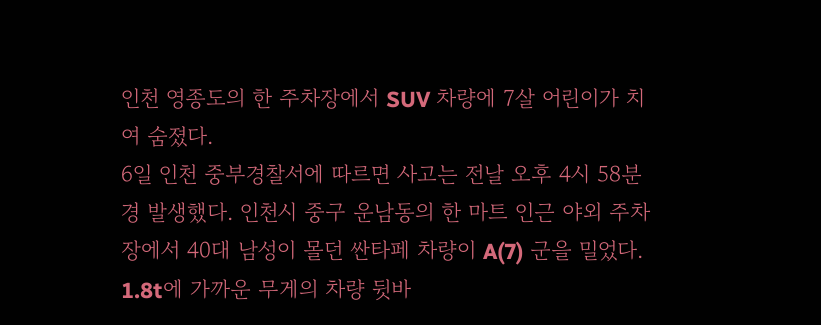인천 영종도의 한 주차장에서 SUV 차량에 7살 어린이가 치여 숨졌다.
6일 인천 중부경찰서에 따르면 사고는 전날 오후 4시 58분경 발생했다. 인천시 중구 운남동의 한 마트 인근 야외 주차장에서 40대 남성이 몰던 싼타페 차량이 A(7) 군을 밀었다.
1.8t에 가까운 무게의 차량 뒷바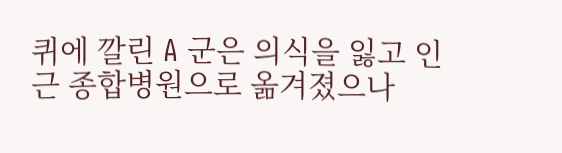퀴에 깔린 A 군은 의식을 잃고 인근 종합병원으로 옮겨졌으나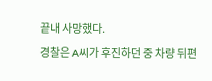끝내 사망했다.
경찰은 A씨가 후진하던 중 차량 뒤편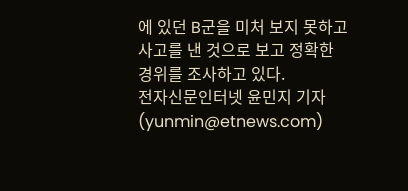에 있던 B군을 미처 보지 못하고 사고를 낸 것으로 보고 정확한 경위를 조사하고 있다.
전자신문인터넷 윤민지 기자 (yunmin@etnews.com)